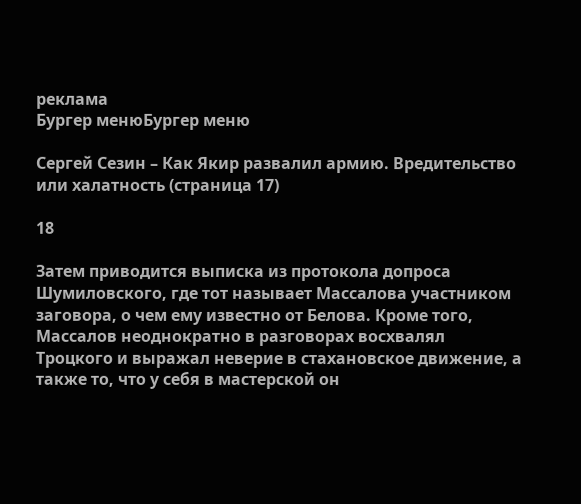реклама
Бургер менюБургер меню

Сергей Сезин – Как Якир развалил армию. Вредительство или халатность (страница 17)

18

Затем приводится выписка из протокола допроса Шумиловского, где тот называет Массалова участником заговора, о чем ему известно от Белова. Кроме того, Массалов неоднократно в разговорах восхвалял Троцкого и выражал неверие в стахановское движение, а также то, что у себя в мастерской он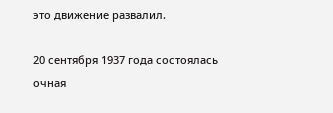это движение развалил.

20 сентября 1937 года состоялась очная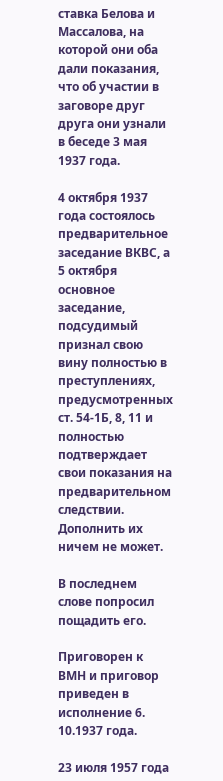ставка Белова и Массалова, на которой они оба дали показания, что об участии в заговоре друг друга они узнали в беседе 3 мая 1937 года.

4 октября 1937 года состоялось предварительное заседание ВКВС, а 5 октября основное заседание, подсудимый признал свою вину полностью в преступлениях, предусмотренных ст. 54-1Б, 8, 11 и полностью подтверждает свои показания на предварительном следствии. Дополнить их ничем не может.

В последнем слове попросил пощадить его.

Приговорен к ВМН и приговор приведен в исполнение 6. 10.1937 года.

23 июля 1957 года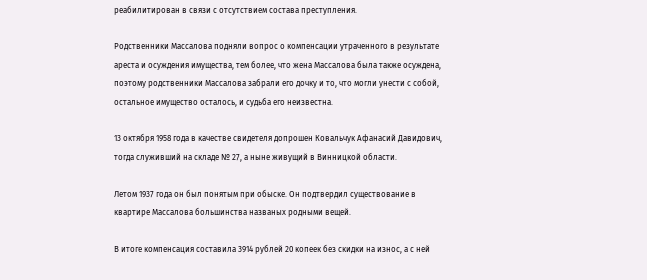реабилитирован в связи с отсутствием состава преступления.

Родственники Массалова подняли вопрос о компенсации утраченного в результате ареста и осуждения имущества, тем более, что жена Массалова была также осуждена, поэтому родственники Массалова забрали его дочку и то, что могли унести с собой, остальное имущество осталось, и судьба его неизвестна.

13 октября 1958 года в качестве свидетеля допрошен Ковальчук Афанасий Давидович, тогда служивший на складе № 27, а ныне живущий в Винницкой области.

Летом 1937 года он был понятым при обыске. Он подтвердил существование в квартире Массалова большинства названых родными вещей.

В итоге компенсация составила 3914 рублей 20 копеек без скидки на износ, а с ней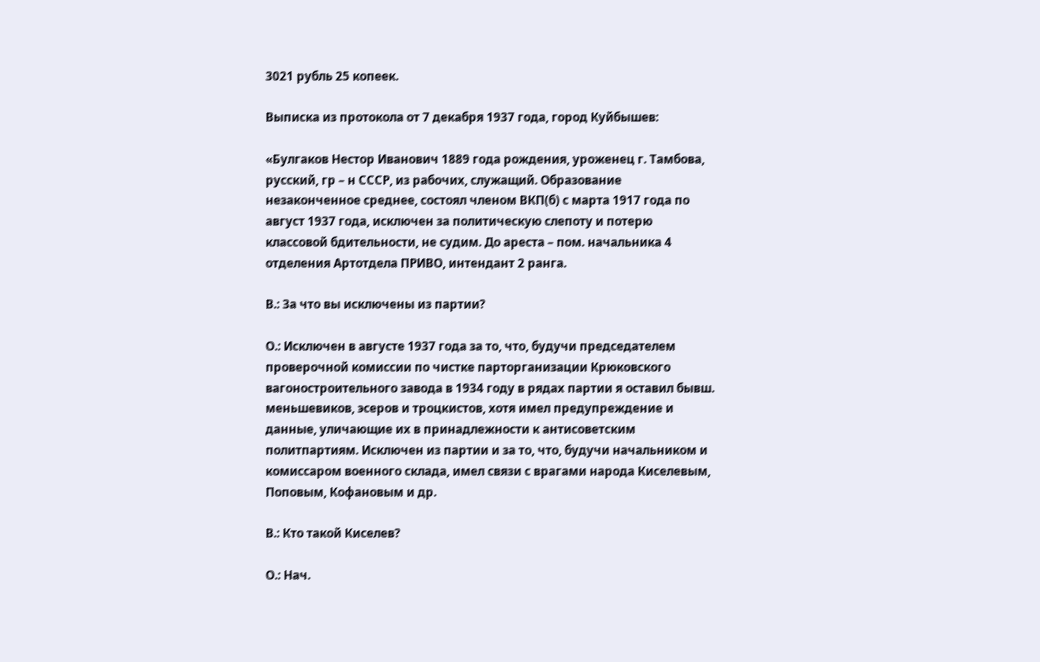3021 рубль 25 копеек.

Выписка из протокола от 7 декабря 1937 года, город Куйбышев:

«Булгаков Нестор Иванович 1889 года рождения, уроженец г. Тамбова, русский, гр – н СССР, из рабочих, служащий. Образование незаконченное среднее, состоял членом ВКП(б) с марта 1917 года по август 1937 года, исключен за политическую слепоту и потерю классовой бдительности, не судим. До ареста – пом. начальника 4 отделения Артотдела ПРИВО, интендант 2 ранга.

В.: За что вы исключены из партии?

О.: Исключен в августе 1937 года за то, что, будучи председателем проверочной комиссии по чистке парторганизации Крюковского вагоностроительного завода в 1934 году в рядах партии я оставил бывш. меньшевиков, эсеров и троцкистов, хотя имел предупреждение и данные, уличающие их в принадлежности к антисоветским политпартиям. Исключен из партии и за то, что, будучи начальником и комиссаром военного склада, имел связи с врагами народа Киселевым, Поповым, Кофановым и др.

В.: Кто такой Киселев?

О.: Нач.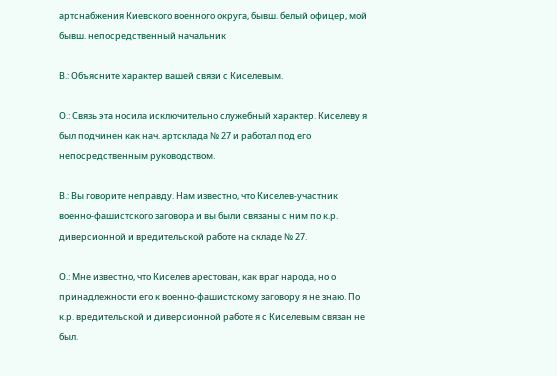артснабжения Киевского военного округа, бывш. белый офицер, мой бывш. непосредственный начальник

В.: Объясните характер вашей связи с Киселевым.

О.: Связь эта носила исключительно служебный характер. Киселеву я был подчинен как нач. артсклада № 27 и работал под его непосредственным руководством.

В.: Вы говорите неправду. Нам известно, что Киселев-участник военно-фашистского заговора и вы были связаны с ним по к.р. диверсионной и вредительской работе на складе № 27.

О.: Мне известно, что Киселев арестован, как враг народа, но о принадлежности его к военно-фашистскому заговору я не знаю. По к.р. вредительской и диверсионной работе я с Киселевым связан не был.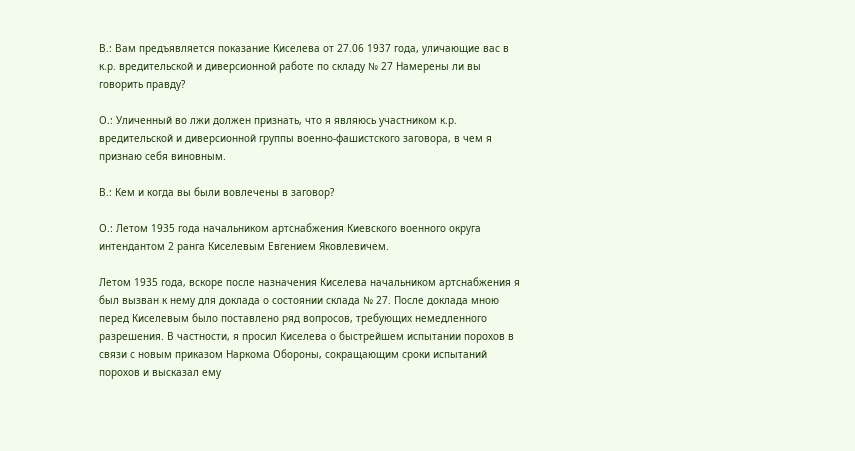В.: Вам предъявляется показание Киселева от 27.06 1937 года, уличающие вас в к.р. вредительской и диверсионной работе по складу № 27 Намерены ли вы говорить правду?

О.: Уличенный во лжи должен признать, что я являюсь участником к.р. вредительской и диверсионной группы военно-фашистского заговора, в чем я признаю себя виновным.

В.: Кем и когда вы были вовлечены в заговор?

О.: Летом 1935 года начальником артснабжения Киевского военного округа интендантом 2 ранга Киселевым Евгением Яковлевичем.

Летом 1935 года, вскоре после назначения Киселева начальником артснабжения я был вызван к нему для доклада о состоянии склада № 27. После доклада мною перед Киселевым было поставлено ряд вопросов, требующих немедленного разрешения. В частности, я просил Киселева о быстрейшем испытании порохов в связи с новым приказом Наркома Обороны, сокращающим сроки испытаний порохов и высказал ему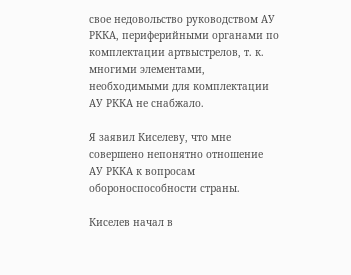свое недовольство руководством АУ РККА, периферийными органами по комплектации артвыстрелов, т. к. многими элементами, необходимыми для комплектации АУ РККА не снабжало.

Я заявил Киселеву, что мне совершено непонятно отношение АУ РККА к вопросам обороноспособности страны.

Киселев начал в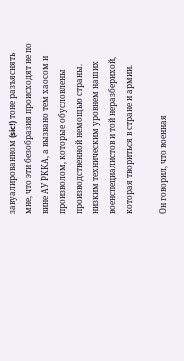завуалированном (sic!) тоне разъяснять мне, что эти безобразия происходят не по вине АУ РККА, а вызвано тем хаосом и произволом, которые обусловлены производственной немощью страны. низким техническим уровнем наших военспециалистов и той неразберихой, которая твориться в стране и армии.

Он говорил, что военная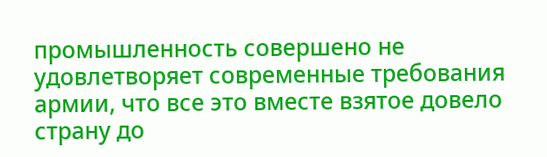промышленность совершено не удовлетворяет современные требования армии, что все это вместе взятое довело страну до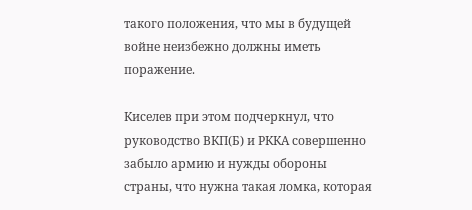такого положения, что мы в будущей войне неизбежно должны иметь поражение.

Киселев при этом подчеркнул, что руководство ВКП(Б) и РККА совершенно забыло армию и нужды обороны страны, что нужна такая ломка, которая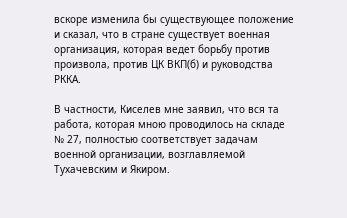вскоре изменила бы существующее положение и сказал, что в стране существует военная организация, которая ведет борьбу против произвола, против ЦК ВКП(б) и руководства РККА.

В частности, Киселев мне заявил, что вся та работа, которая мною проводилось на складе № 27, полностью соответствует задачам военной организации, возглавляемой Тухачевским и Якиром.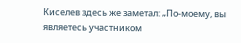Киселев здесь же заметал: „По-моему, вы являетесь участником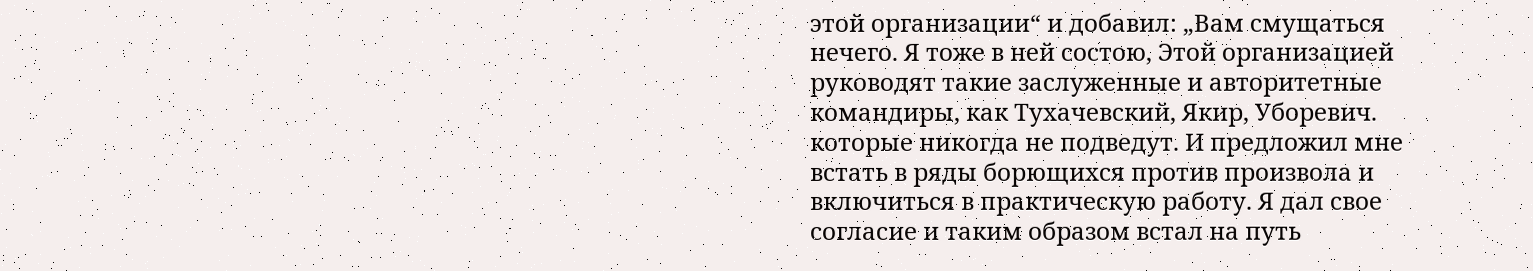этой организации“ и добавил: „Вам смущаться нечего. Я тоже в ней состою, Этой организацией руководят такие заслуженные и авторитетные командиры, как Тухачевский, Якир, Уборевич. которые никогда не подведут. И предложил мне встать в ряды борющихся против произвола и включиться в практическую работу. Я дал свое согласие и таким образом встал на путь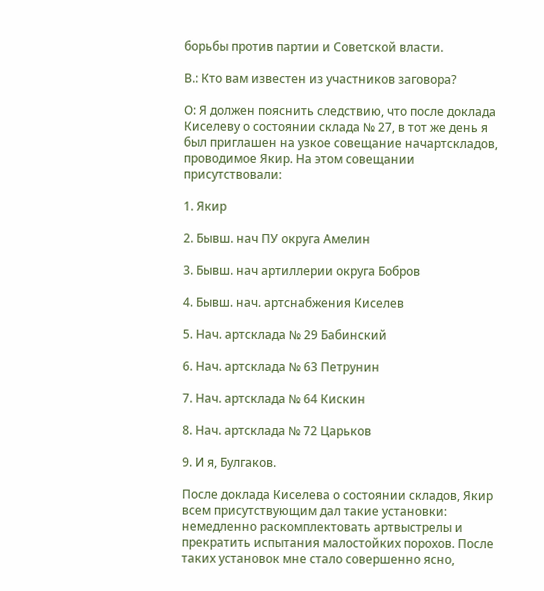борьбы против партии и Советской власти.

В.: Кто вам известен из участников заговора?

О: Я должен пояснить следствию, что после доклада Киселеву о состоянии склада № 27, в тот же день я был приглашен на узкое совещание начартскладов, проводимое Якир. На этом совещании присутствовали:

1. Якир

2. Бывш. нач ПУ округа Амелин

3. Бывш. нач артиллерии округа Бобров

4. Бывш. нач. артснабжения Киселев

5. Нач. артсклада № 29 Бабинский

6. Нач. артсклада № 63 Петрунин

7. Нач. артсклада № 64 Кискин

8. Нач. артсклада № 72 Царьков

9. И я, Булгаков.

После доклада Киселева о состоянии складов, Якир всем присутствующим дал такие установки: немедленно раскомплектовать артвыстрелы и прекратить испытания малостойких порохов. После таких установок мне стало совершенно ясно,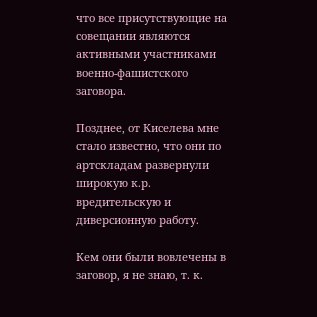что все присутствующие на совещании являются активными участниками военно-фашистского заговора.

Позднее, от Киселева мне стало известно, что они по артскладам развернули широкую к.р. вредительскую и диверсионную работу.

Кем они были вовлечены в заговор, я не знаю, т. к.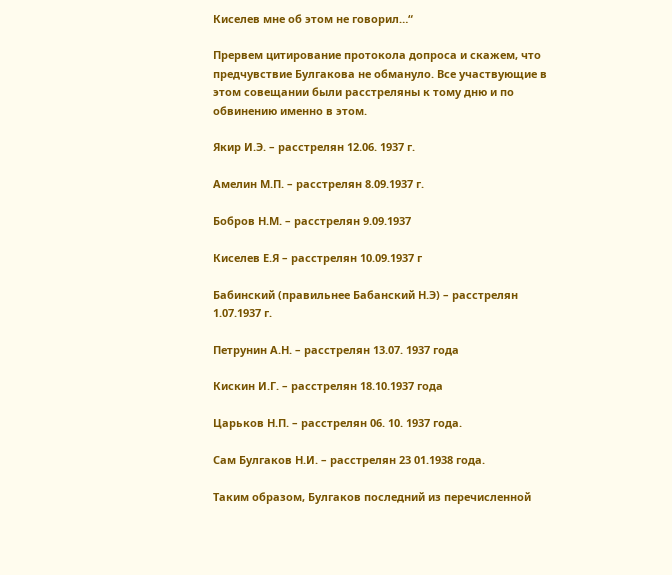Киселев мне об этом не говорил…“

Прервем цитирование протокола допроса и скажем, что предчувствие Булгакова не обмануло. Все участвующие в этом совещании были расстреляны к тому дню и по обвинению именно в этом.

Якир И.Э. – расстрелян 12.06. 1937 г.

Амелин М.П. – расстрелян 8.09.1937 г.

Бобров Н.М. – расстрелян 9.09.1937

Киселев Е.Я – расстрелян 10.09.1937 г

Бабинский (правильнее Бабанский Н.Э) – расстрелян 1.07.1937 г.

Петрунин А.Н. – расстрелян 13.07. 1937 года

Кискин И.Г. – расстрелян 18.10.1937 года

Царьков Н.П. – расстрелян 06. 10. 1937 года.

Сам Булгаков Н.И. – расстрелян 23 01.1938 года.

Таким образом, Булгаков последний из перечисленной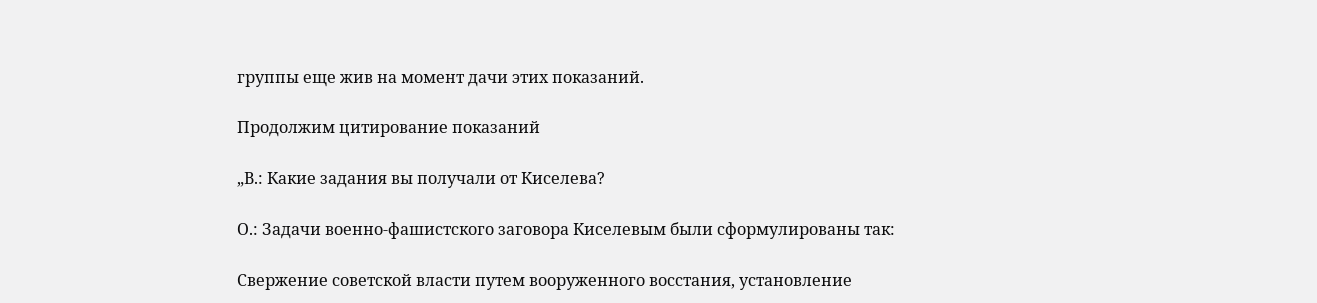группы еще жив на момент дачи этих показаний.

Продолжим цитирование показаний

„В.: Какие задания вы получали от Киселева?

О.: Задачи военно-фашистского заговора Киселевым были сформулированы так:

Свержение советской власти путем вооруженного восстания, установление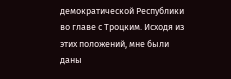демократической Республики во главе с Троцким. Исходя из этих положений, мне были даны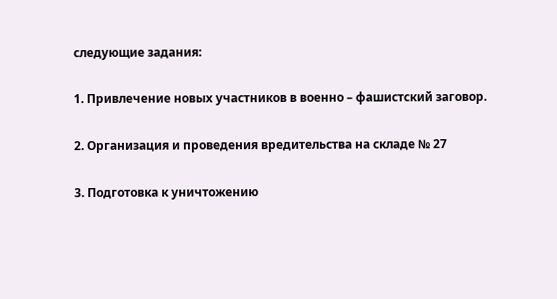следующие задания:

1. Привлечение новых участников в военно – фашистский заговор.

2. Организация и проведения вредительства на складе № 27

3. Подготовка к уничтожению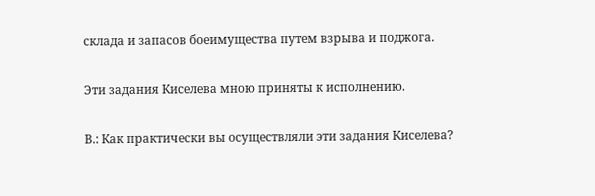склада и запасов боеимущества путем взрыва и поджога.

Эти задания Киселева мною приняты к исполнению.

В.: Как практически вы осуществляли эти задания Киселева?